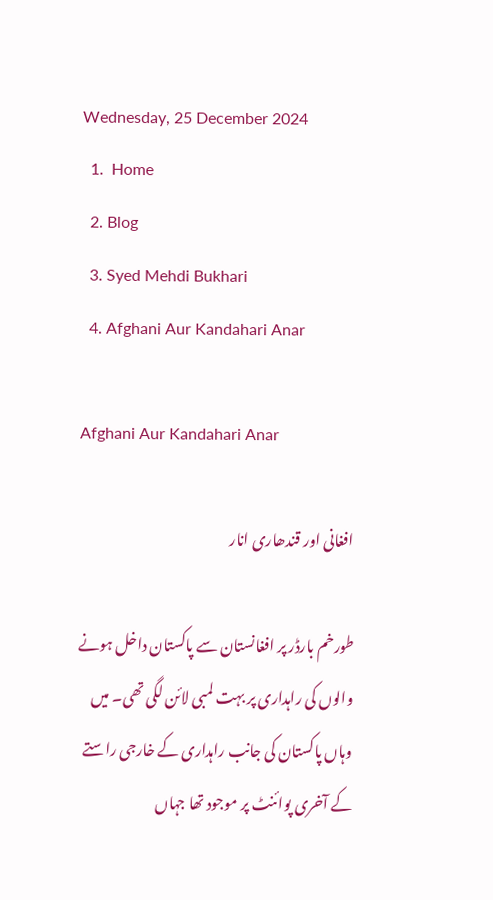Wednesday, 25 December 2024
  1.  Home
  2. Blog
  3. Syed Mehdi Bukhari
  4. Afghani Aur Kandahari Anar

Afghani Aur Kandahari Anar

افغانی اور قندھاری انار

طورخم بارڈر پر افغانستان سے پاکستان داخل ہونے والوں کی راہداری پر بہت لمبی لائن لگی تھی۔ میں وہاں پاکستان کی جانب راہداری کے خارجی راستے کے آخری پوائنٹ پر موجود تھا جہاں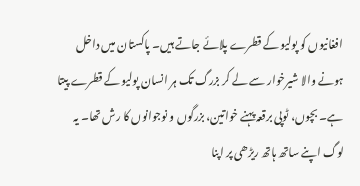افغانیوں کو پولیو کے قطرے پلائے جاتے ہیں۔ پاکستان میں داخل ہونے والا شیرخوار سے لے کر بزرگ تک ہر انسان پولیو کے قطرے پیتا ہے۔ بچوں، ٹوپی برقعہ پہنے خواتین، بزرگوں و نوجوانوں کا رش تھا۔ یہ لوگ اپنے ساتھ ہاتھ ریڑھی پر اپنا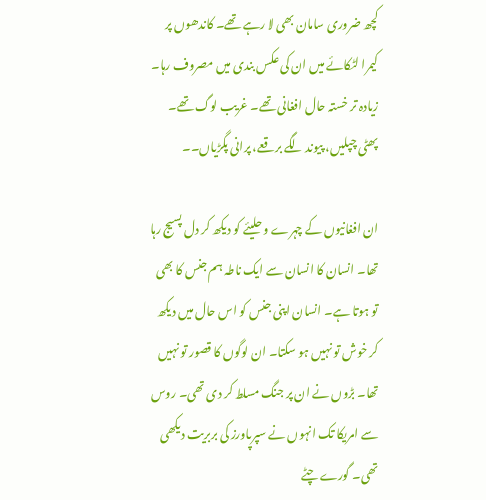کچھ ضروری سامان بھی لا رہے تھے۔ کاندھوں پر کیمرا لٹکائے میں ان کی عکس بندی میں مصروف رہا۔ زیادہ تر خستہ حال افغانی تھے۔ غریب لوگ تھے۔ پھٹی چپلیں، پیوند لگے برقعے، پرانی پگڑیاں۔۔

ان افغانیوں کے چہرے و حلیئے کو دیکھ کر دل پسیج رہا تھا۔ انسان کا انسان سے ایک ناطہ ہم جنس کا بھی تو ہوتا ہے۔ انسان اپنی جنس کو اس حال میں دیکھ کر خوش تو نہیں ہو سکتا۔ ان لوگوں کا قصور تو نہیں تھا۔ بڑوں نے ان پر جنگ مسلط کر دی تھی۔ روس سے امریکا تک انہوں نے سپرپاورز کی بربریت دیکھی تھی۔ گورے چٹے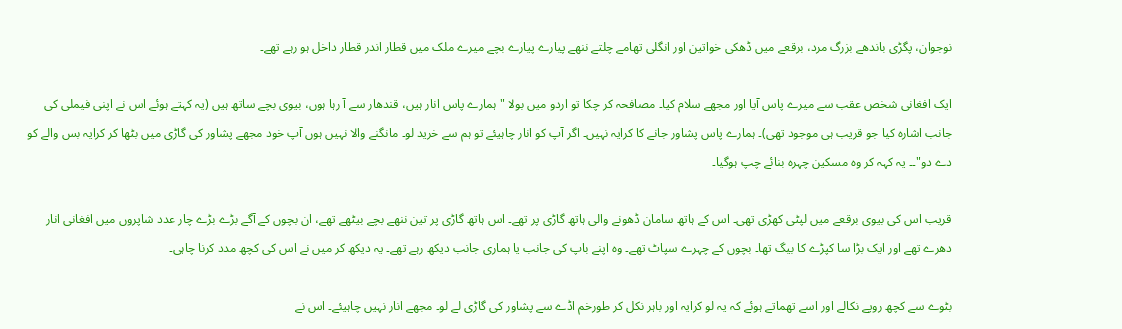نوجوان، پگڑی باندھے بزرگ مرد، برقعے میں ڈھکی خواتین اور انگلی تھامے چلتے ننھے پیارے پیارے بچے میرے ملک میں قطار اندر قطار داخل ہو رہے تھے۔

ایک افغانی شخص عقب سے میرے پاس آیا اور مجھے سلام کیا۔ مصافحہ کر چکا تو اردو میں بولا " ہمارے پاس انار ہیں، قندھار سے آ رہا ہوں، بیوی بچے ساتھ ہیں (یہ کہتے ہوئے اس نے اپنی فیملی کی جانب اشارہ کیا جو قریب ہی موجود تھی)۔ ہمارے پاس پشاور جانے کا کرایہ نہیں۔ اگر آپ کو انار چاہیئے تو ہم سے خرید لو۔ مانگنے والا نہیں ہوں آپ خود مجھے پشاور کی گاڑی میں بٹھا کر کرایہ بس والے کو دے دو"۔۔ یہ کہہ کر وہ مسکین چہرہ بنائے چپ ہوگیا۔

قریب اس کی بیوی برقعے میں لپٹی کھڑی تھی۔ اس کے ہاتھ سامان ڈھونے والی ہاتھ گاڑی پر تھے۔ اس ہاتھ گاڑی پر تین ننھے بچے بیٹھے تھے، ان بچوں کے آگے بڑے بڑے چار عدد شاپروں میں افغانی انار دھرے تھے اور ایک بڑا سا کپڑے کا بیگ تھا۔ بچوں کے چہرے سپاٹ تھے۔ وہ اپنے باپ کی جانب یا ہماری جانب دیکھ رہے تھے۔ یہ دیکھ کر میں نے اس کی کچھ مدد کرنا چاہی۔

بٹوے سے کچھ روپے نکالے اور اسے تھماتے ہوئے کہ یہ لو کرایہ اور باہر نکل کر طورخم اڈے سے پشاور کی گاڑی لے لو۔ مجھے انار نہیں چاہیئے۔ اس نے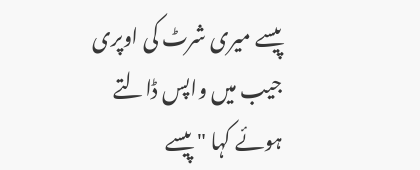پیسے میری شرٹ کی اوپری جیب میں واپس ڈالتے ہوئے کہا " پیسے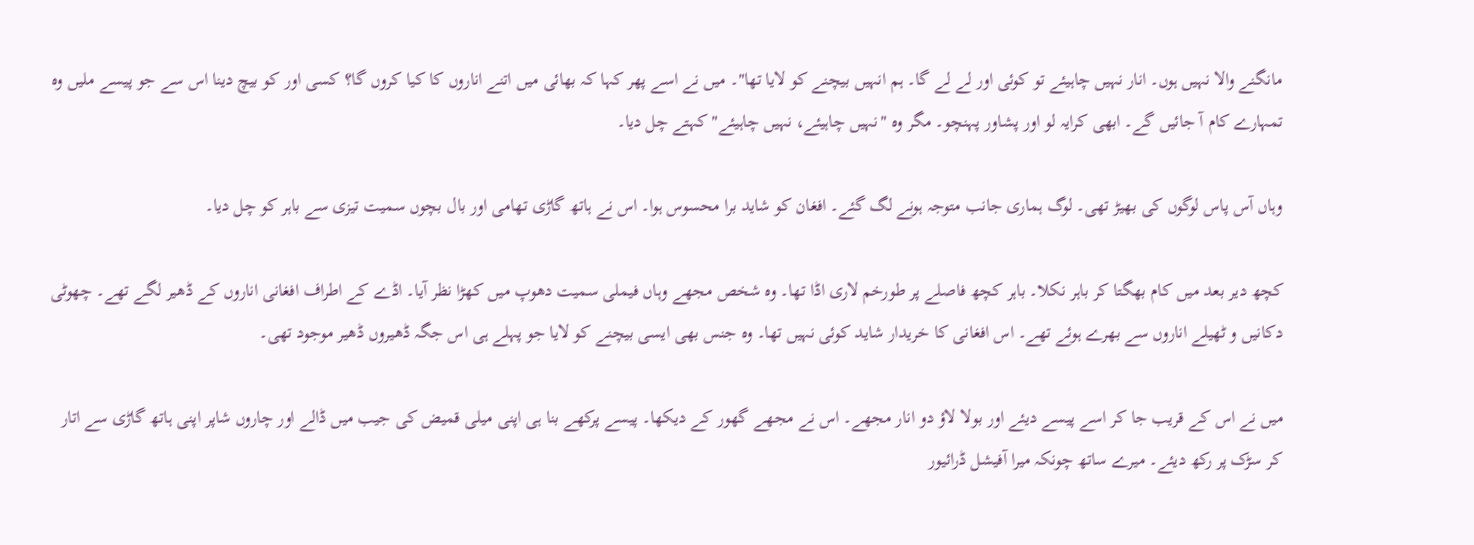مانگنے والا نہیں ہوں۔ انار نہیں چاہیئے تو کوئی اور لے لے گا۔ ہم انہیں بیچنے کو لایا تھا"۔ میں نے اسے پھر کہا کہ بھائی میں اتنے اناروں کا کیا کروں گا؟ کسی اور کو بیچ دینا اس سے جو پیسے ملیں وہ تمہارے کام آ جائیں گے۔ ابھی کرایہ لو اور پشاور پہنچو۔ مگر وہ "نہیں چاہیئے، نہیں چاہیئے" کہتے چل دیا۔

وہاں آس پاس لوگوں کی بھیڑ تھی۔ لوگ ہماری جانب متوجہ ہونے لگ گئے۔ افغان کو شاید برا محسوس ہوا۔ اس نے ہاتھ گاڑی تھامی اور بال بچوں سمیت تیزی سے باہر کو چل دیا۔

کچھ دیر بعد میں کام بھگتا کر باہر نکلا۔ باہر کچھ فاصلے پر طورخم لاری اڈا تھا۔ وہ شخص مجھے وہاں فیملی سمیت دھوپ میں کھڑا نظر آیا۔ اڈے کے اطراف افغانی اناروں کے ڈھیر لگے تھے۔ چھوٹی دکانیں و ٹھیلے اناروں سے بھرے ہوئے تھے۔ اس افغانی کا خریدار شاید کوئی نہیں تھا۔ وہ جنس بھی ایسی بیچنے کو لایا جو پہلے ہی اس جگہ ڈھیروں ڈھیر موجود تھی۔

میں نے اس کے قریب جا کر اسے پیسے دیئے اور بولا لاؤ دو انار مجھے۔ اس نے مجھے گھور کے دیکھا۔ پیسے پرکھے بنا ہی اپنی میلی قمیض کی جیب میں ڈالے اور چاروں شاپر اپنی ہاتھ گاڑی سے اتار کر سڑک پر رکھ دیئے۔ میرے ساتھ چونکہ میرا آفیشل ڈرائیور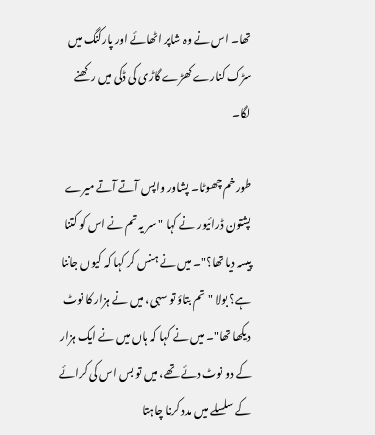تھا۔ اس نے وہ شاپر اٹھائے اور پارکنگ میں سڑک کنارے کھڑے گاڑی کی ڈکی میں رکھنے لگا۔

طورخم چھوٹا۔ پشاور واپس آتے آتے میرے پشتون ڈرائیور نے کہا " سر یہ تم نے اس کو کتنا پیسہ دیا تھا؟"۔ میں نے ہنس کر کہا کہ کیوں جاننا ہے؟ بولا "تم بتاؤ تو سہی، میں نے ہزار کا نوٹ دیکھا تھا"۔ میں نے کہا کہ ہاں میں نے ایک ہزار کے دو نوٹ دئے تھے، میں تو بس اس کی کرائے کے سلسلے میں مدد کرنا چاہتا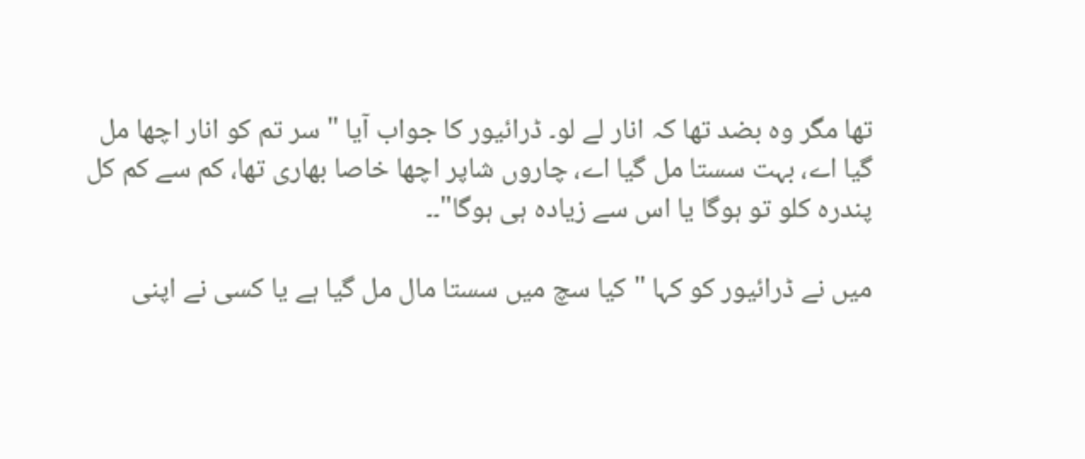تھا مگر وہ بضد تھا کہ انار لے لو۔ ڈرائیور کا جواب آیا " سر تم کو انار اچھا مل گیا اے، بہت سستا مل گیا اے، چاروں شاپر اچھا خاصا بھاری تھا، کم سے کم کل پندرہ کلو تو ہوگا یا اس سے زیادہ ہی ہوگا"۔۔

میں نے ڈرائیور کو کہا "کیا سچ میں سستا مال مل گیا ہے یا کسی نے اپنی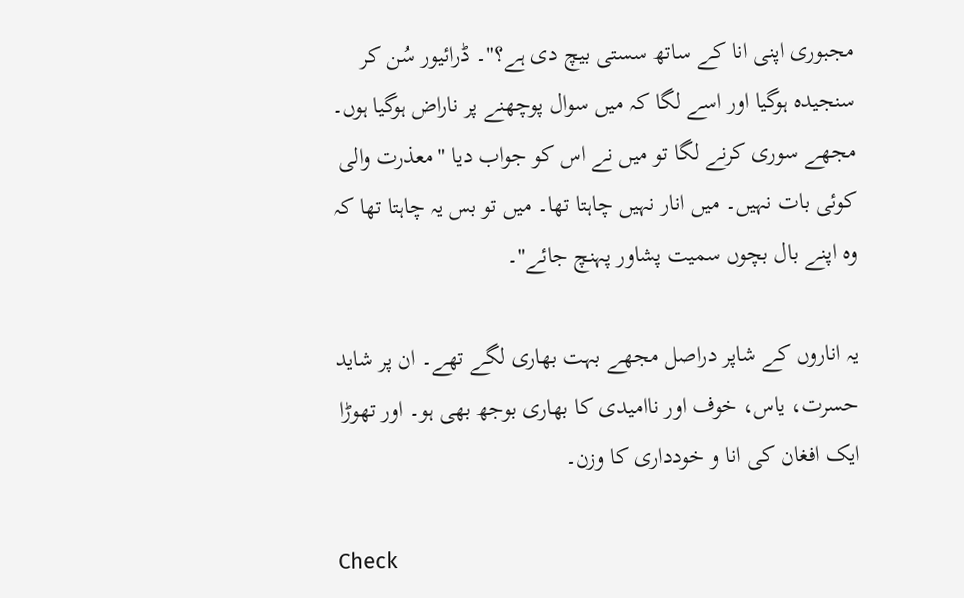مجبوری اپنی انا کے ساتھ سستی بیچ دی ہے؟"۔ ڈرائیور سُن کر سنجیدہ ہوگیا اور اسے لگا کہ میں سوال پوچھنے پر ناراض ہوگیا ہوں۔ مجھے سوری کرنے لگا تو میں نے اس کو جواب دیا "معذرت والی کوئی بات نہیں۔ میں انار نہیں چاہتا تھا۔ میں تو بس یہ چاہتا تھا کہ وہ اپنے بال بچوں سمیت پشاور پہنچ جائے"۔

یہ اناروں کے شاپر دراصل مجھے بہت بھاری لگے تھے۔ ان پر شاید حسرت، یاس، خوف اور ناامیدی کا بھاری بوجھ بھی ہو۔ اور تھوڑا ایک افغان کی انا و خودداری کا وزن۔

Check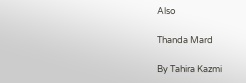Also

Thanda Mard

By Tahira Kazmi